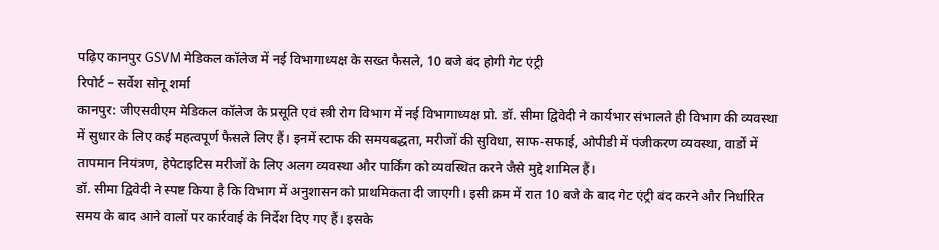पढ़िए कानपुर GSVM मेडिकल कॉलेज में नई विभागाध्यक्ष के सख्त फैसले, 10 बजे बंद होगी गेट एंट्री
रिपोर्ट – सर्वेश सोनू शर्मा
कानपुर: जीएसवीएम मेडिकल कॉलेज के प्रसूति एवं स्त्री रोग विभाग में नई विभागाध्यक्ष प्रो. डॉ. सीमा द्विवेदी ने कार्यभार संभालते ही विभाग की व्यवस्था में सुधार के लिए कई महत्वपूर्ण फैसले लिए हैं। इनमें स्टाफ की समयबद्धता, मरीजों की सुविधा, साफ-सफाई, ओपीडी में पंजीकरण व्यवस्था, वार्डों में तापमान नियंत्रण, हेपेटाइटिस मरीजों के लिए अलग व्यवस्था और पार्किंग को व्यवस्थित करने जैसे मुद्दे शामिल हैं।
डॉ. सीमा द्विवेदी ने स्पष्ट किया है कि विभाग में अनुशासन को प्राथमिकता दी जाएगी। इसी क्रम में रात 10 बजे के बाद गेट एंट्री बंद करने और निर्धारित समय के बाद आने वालों पर कार्रवाई के निर्देश दिए गए हैं। इसके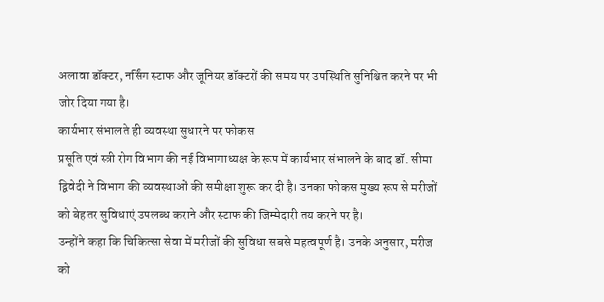अलावा डॉक्टर, नर्सिंग स्टाफ और जूनियर डॉक्टरों की समय पर उपस्थिति सुनिश्चित करने पर भी जोर दिया गया है।
कार्यभार संभालते ही व्यवस्था सुधारने पर फोकस
प्रसूति एवं स्त्री रोग विभाग की नई विभागाध्यक्ष के रूप में कार्यभार संभालने के बाद डॉ. सीमा द्विवेदी ने विभाग की व्यवस्थाओं की समीक्षा शुरू कर दी है। उनका फोकस मुख्य रूप से मरीजों को बेहतर सुविधाएं उपलब्ध कराने और स्टाफ की जिम्मेदारी तय करने पर है।
उन्होंने कहा कि चिकित्सा सेवा में मरीजों की सुविधा सबसे महत्वपूर्ण है। उनके अनुसार, मरीज को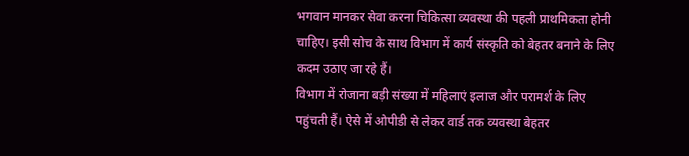भगवान मानकर सेवा करना चिकित्सा व्यवस्था की पहली प्राथमिकता होनी चाहिए। इसी सोच के साथ विभाग में कार्य संस्कृति को बेहतर बनाने के लिए कदम उठाए जा रहे हैं।
विभाग में रोजाना बड़ी संख्या में महिलाएं इलाज और परामर्श के लिए पहुंचती हैं। ऐसे में ओपीडी से लेकर वार्ड तक व्यवस्था बेहतर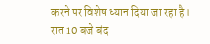करने पर विशेष ध्यान दिया जा रहा है।
रात 10 बजे बंद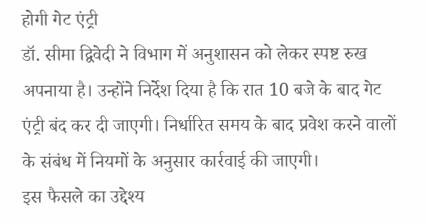होगी गेट एंट्री
डॉ. सीमा द्विवेदी ने विभाग में अनुशासन को लेकर स्पष्ट रुख अपनाया है। उन्होंने निर्देश दिया है कि रात 10 बजे के बाद गेट एंट्री बंद कर दी जाएगी। निर्धारित समय के बाद प्रवेश करने वालों के संबंध में नियमों के अनुसार कार्रवाई की जाएगी।
इस फैसले का उद्देश्य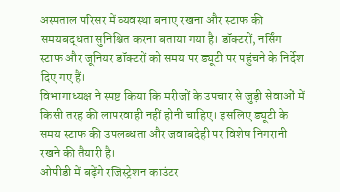अस्पताल परिसर में व्यवस्था बनाए रखना और स्टाफ की समयबद्धता सुनिश्चित करना बताया गया है। डॉक्टरों, नर्सिंग स्टाफ और जूनियर डॉक्टरों को समय पर ड्यूटी पर पहुंचने के निर्देश दिए गए हैं।
विभागाध्यक्ष ने स्पष्ट किया कि मरीजों के उपचार से जुड़ी सेवाओं में किसी तरह की लापरवाही नहीं होनी चाहिए। इसलिए ड्यूटी के समय स्टाफ की उपलब्धता और जवाबदेही पर विशेष निगरानी रखने की तैयारी है।
ओपीडी में बढ़ेंगे रजिस्ट्रेशन काउंटर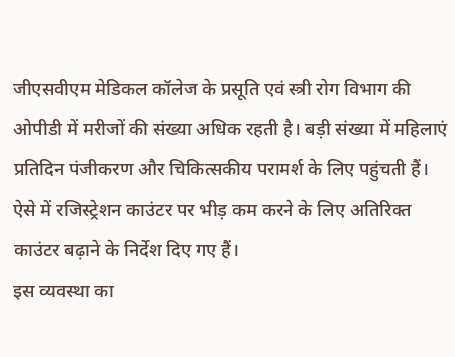जीएसवीएम मेडिकल कॉलेज के प्रसूति एवं स्त्री रोग विभाग की ओपीडी में मरीजों की संख्या अधिक रहती है। बड़ी संख्या में महिलाएं प्रतिदिन पंजीकरण और चिकित्सकीय परामर्श के लिए पहुंचती हैं। ऐसे में रजिस्ट्रेशन काउंटर पर भीड़ कम करने के लिए अतिरिक्त काउंटर बढ़ाने के निर्देश दिए गए हैं।
इस व्यवस्था का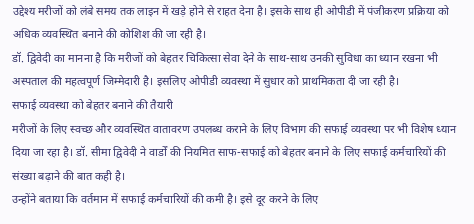उद्देश्य मरीजों को लंबे समय तक लाइन में खड़े होने से राहत देना है। इसके साथ ही ओपीडी में पंजीकरण प्रक्रिया को अधिक व्यवस्थित बनाने की कोशिश की जा रही है।
डॉ. द्विवेदी का मानना है कि मरीजों को बेहतर चिकित्सा सेवा देने के साथ-साथ उनकी सुविधा का ध्यान रखना भी अस्पताल की महत्वपूर्ण जिम्मेदारी है। इसलिए ओपीडी व्यवस्था में सुधार को प्राथमिकता दी जा रही है।
सफाई व्यवस्था को बेहतर बनाने की तैयारी
मरीजों के लिए स्वच्छ और व्यवस्थित वातावरण उपलब्ध कराने के लिए विभाग की सफाई व्यवस्था पर भी विशेष ध्यान दिया जा रहा है। डॉ. सीमा द्विवेदी ने वार्डों की नियमित साफ-सफाई को बेहतर बनाने के लिए सफाई कर्मचारियों की संख्या बढ़ाने की बात कही है।
उन्होंने बताया कि वर्तमान में सफाई कर्मचारियों की कमी है। इसे दूर करने के लिए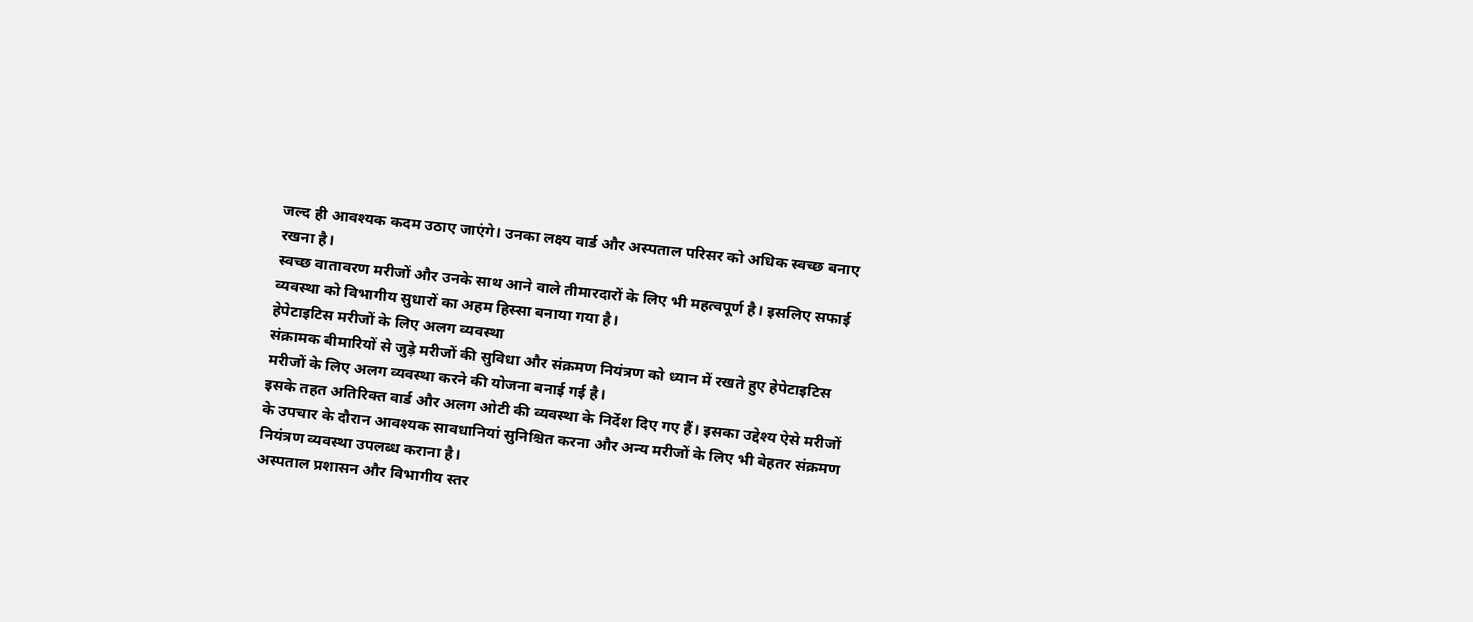जल्द ही आवश्यक कदम उठाए जाएंगे। उनका लक्ष्य वार्ड और अस्पताल परिसर को अधिक स्वच्छ बनाए रखना है।
स्वच्छ वातावरण मरीजों और उनके साथ आने वाले तीमारदारों के लिए भी महत्वपूर्ण है। इसलिए सफाई व्यवस्था को विभागीय सुधारों का अहम हिस्सा बनाया गया है।
हेपेटाइटिस मरीजों के लिए अलग व्यवस्था
संक्रामक बीमारियों से जुड़े मरीजों की सुविधा और संक्रमण नियंत्रण को ध्यान में रखते हुए हेपेटाइटिस मरीजों के लिए अलग व्यवस्था करने की योजना बनाई गई है।
इसके तहत अतिरिक्त वार्ड और अलग ओटी की व्यवस्था के निर्देश दिए गए हैं। इसका उद्देश्य ऐसे मरीजों के उपचार के दौरान आवश्यक सावधानियां सुनिश्चित करना और अन्य मरीजों के लिए भी बेहतर संक्रमण नियंत्रण व्यवस्था उपलब्ध कराना है।
अस्पताल प्रशासन और विभागीय स्तर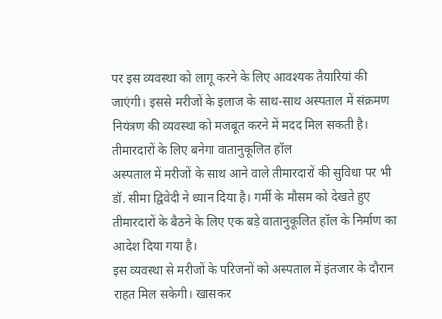पर इस व्यवस्था को लागू करने के लिए आवश्यक तैयारियां की जाएंगी। इससे मरीजों के इलाज के साथ-साथ अस्पताल में संक्रमण नियंत्रण की व्यवस्था को मजबूत करने में मदद मिल सकती है।
तीमारदारों के लिए बनेगा वातानुकूलित हॉल
अस्पताल में मरीजों के साथ आने वाले तीमारदारों की सुविधा पर भी डॉ. सीमा द्विवेदी ने ध्यान दिया है। गर्मी के मौसम को देखते हुए तीमारदारों के बैठने के लिए एक बड़े वातानुकूलित हॉल के निर्माण का आदेश दिया गया है।
इस व्यवस्था से मरीजों के परिजनों को अस्पताल में इंतजार के दौरान राहत मिल सकेगी। खासकर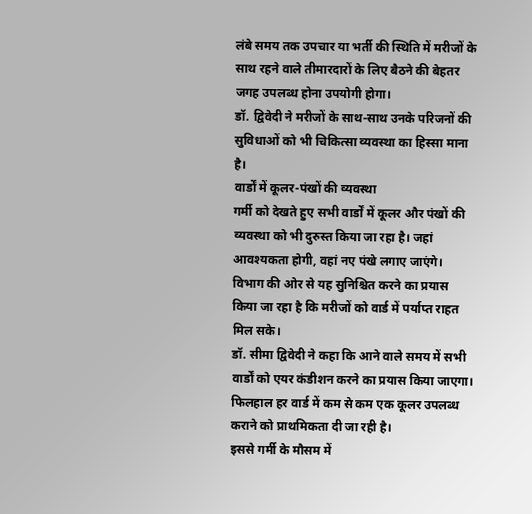लंबे समय तक उपचार या भर्ती की स्थिति में मरीजों के साथ रहने वाले तीमारदारों के लिए बैठने की बेहतर जगह उपलब्ध होना उपयोगी होगा।
डॉ. द्विवेदी ने मरीजों के साथ-साथ उनके परिजनों की सुविधाओं को भी चिकित्सा व्यवस्था का हिस्सा माना है।
वार्डों में कूलर-पंखों की व्यवस्था
गर्मी को देखते हुए सभी वार्डों में कूलर और पंखों की व्यवस्था को भी दुरुस्त किया जा रहा है। जहां आवश्यकता होगी, वहां नए पंखे लगाए जाएंगे। विभाग की ओर से यह सुनिश्चित करने का प्रयास किया जा रहा है कि मरीजों को वार्ड में पर्याप्त राहत मिल सके।
डॉ. सीमा द्विवेदी ने कहा कि आने वाले समय में सभी वार्डों को एयर कंडीशन करने का प्रयास किया जाएगा। फिलहाल हर वार्ड में कम से कम एक कूलर उपलब्ध कराने को प्राथमिकता दी जा रही है।
इससे गर्मी के मौसम में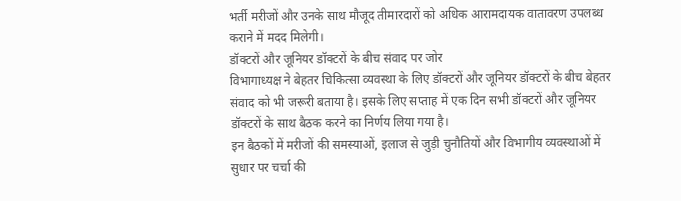भर्ती मरीजों और उनके साथ मौजूद तीमारदारों को अधिक आरामदायक वातावरण उपलब्ध कराने में मदद मिलेगी।
डॉक्टरों और जूनियर डॉक्टरों के बीच संवाद पर जोर
विभागाध्यक्ष ने बेहतर चिकित्सा व्यवस्था के लिए डॉक्टरों और जूनियर डॉक्टरों के बीच बेहतर संवाद को भी जरूरी बताया है। इसके लिए सप्ताह में एक दिन सभी डॉक्टरों और जूनियर डॉक्टरों के साथ बैठक करने का निर्णय लिया गया है।
इन बैठकों में मरीजों की समस्याओं, इलाज से जुड़ी चुनौतियों और विभागीय व्यवस्थाओं में सुधार पर चर्चा की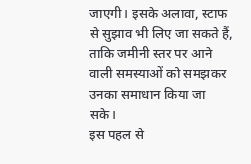जाएगी। इसके अलावा, स्टाफ से सुझाव भी लिए जा सकते हैं, ताकि जमीनी स्तर पर आने वाली समस्याओं को समझकर उनका समाधान किया जा सके।
इस पहल से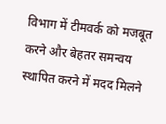विभाग में टीमवर्क को मजबूत करने और बेहतर समन्वय स्थापित करने में मदद मिलने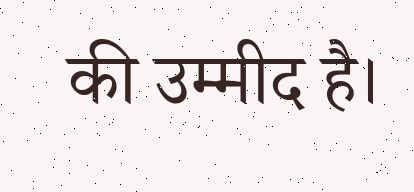की उम्मीद है।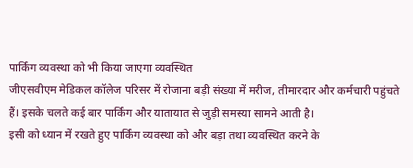पार्किंग व्यवस्था को भी किया जाएगा व्यवस्थित
जीएसवीएम मेडिकल कॉलेज परिसर में रोजाना बड़ी संख्या में मरीज, तीमारदार और कर्मचारी पहुंचते हैं। इसके चलते कई बार पार्किंग और यातायात से जुड़ी समस्या सामने आती है।
इसी को ध्यान में रखते हुए पार्किंग व्यवस्था को और बड़ा तथा व्यवस्थित करने के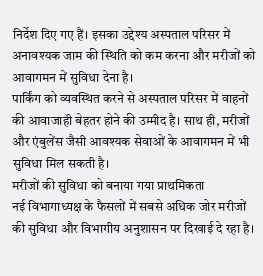निर्देश दिए गए हैं। इसका उद्देश्य अस्पताल परिसर में अनावश्यक जाम की स्थिति को कम करना और मरीजों को आवागमन में सुविधा देना है।
पार्किंग को व्यवस्थित करने से अस्पताल परिसर में वाहनों की आवाजाही बेहतर होने की उम्मीद है। साथ ही, मरीजों और एंबुलेंस जैसी आवश्यक सेवाओं के आवागमन में भी सुविधा मिल सकती है।
मरीजों की सुविधा को बनाया गया प्राथमिकता
नई विभागाध्यक्ष के फैसलों में सबसे अधिक जोर मरीजों की सुविधा और विभागीय अनुशासन पर दिखाई दे रहा है।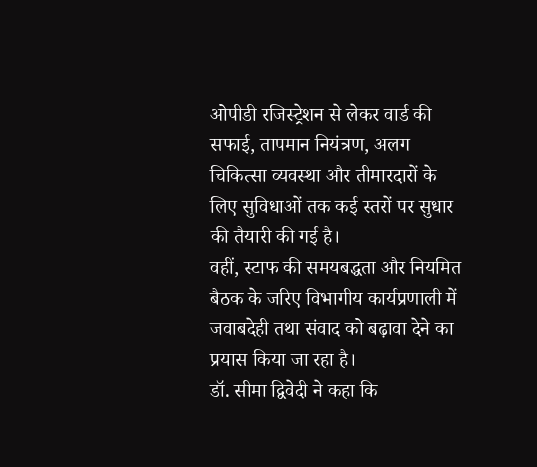ओपीडी रजिस्ट्रेशन से लेकर वार्ड की सफाई, तापमान नियंत्रण, अलग चिकित्सा व्यवस्था और तीमारदारों के लिए सुविधाओं तक कई स्तरों पर सुधार की तैयारी की गई है।
वहीं, स्टाफ की समयबद्धता और नियमित बैठक के जरिए विभागीय कार्यप्रणाली में जवाबदेही तथा संवाद को बढ़ावा देने का प्रयास किया जा रहा है।
डॉ. सीमा द्विवेदी ने कहा कि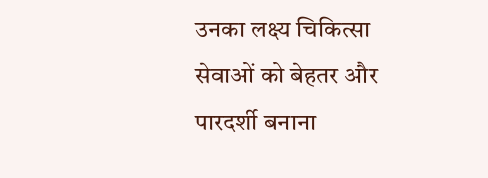उनका लक्ष्य चिकित्सा सेवाओं को बेहतर और पारदर्शी बनाना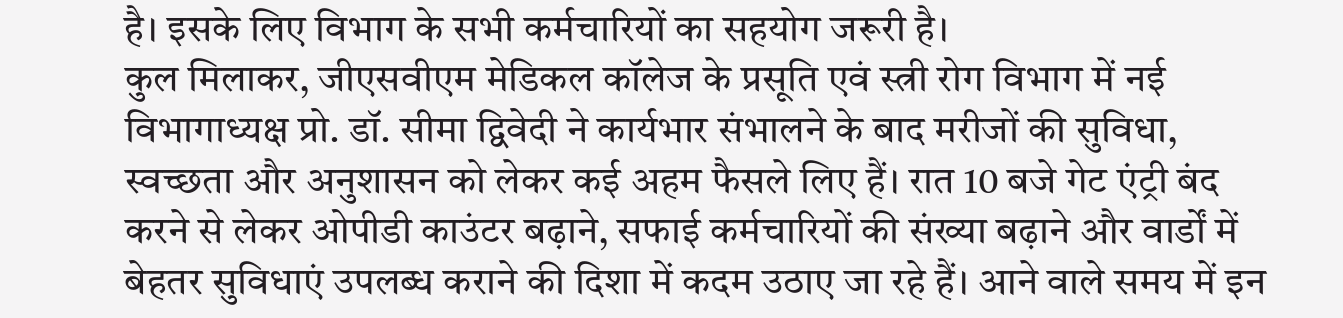है। इसके लिए विभाग के सभी कर्मचारियों का सहयोग जरूरी है।
कुल मिलाकर, जीएसवीएम मेडिकल कॉलेज के प्रसूति एवं स्त्री रोग विभाग में नई विभागाध्यक्ष प्रो. डॉ. सीमा द्विवेदी ने कार्यभार संभालने के बाद मरीजों की सुविधा, स्वच्छता और अनुशासन को लेकर कई अहम फैसले लिए हैं। रात 10 बजे गेट एंट्री बंद करने से लेकर ओपीडी काउंटर बढ़ाने, सफाई कर्मचारियों की संख्या बढ़ाने और वार्डों में बेहतर सुविधाएं उपलब्ध कराने की दिशा में कदम उठाए जा रहे हैं। आने वाले समय में इन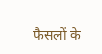फैसलों के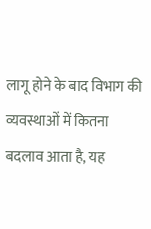लागू होने के बाद विभाग की व्यवस्थाओं में कितना बदलाव आता है, यह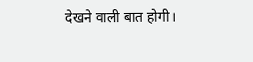देखने वाली बात होगी।